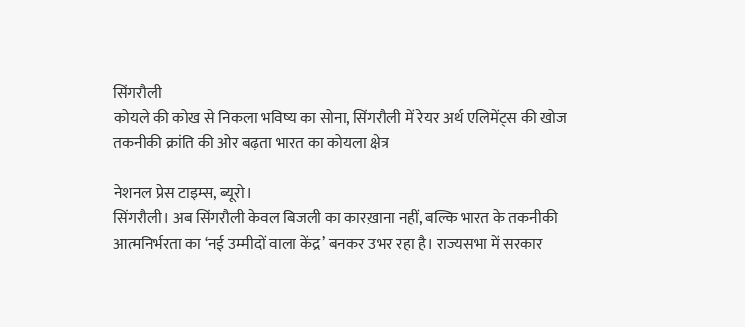सिंगरौली
कोयले की कोख से निकला भविष्य का सोना, सिंगरौली में रेयर अर्थ एलिमेंट्स की खोज
तकनीकी क्रांति की ओर बढ़ता भारत का कोयला क्षेत्र

नेशनल प्रेस टाइम्स, ब्यूरो।
सिंगरौली। अब सिंगरौली केवल बिजली का कारख़ाना नहीं, बल्कि भारत के तकनीकी आत्मनिर्भरता का ‘नई उम्मीदों वाला केंद्र’ बनकर उभर रहा है। राज्यसभा में सरकार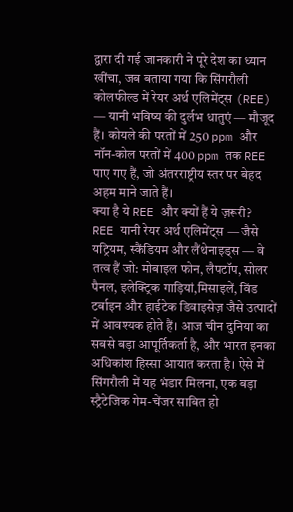द्वारा दी गई जानकारी ने पूरे देश का ध्यान खींचा, जब बताया गया कि सिंगरौली कोलफील्ड में रेयर अर्थ एलिमेंट्स (REE) — यानी भविष्य की दुर्लभ धातुएं — मौजूद हैं। कोयले की परतों में 250 ppm और नॉन-कोल परतों में 400 ppm तक REE पाए गए हैं, जो अंतरराष्ट्रीय स्तर पर बेहद अहम माने जाते हैं।
क्या है ये REE और क्यों हैं ये ज़रूरी?
REE यानी रेयर अर्थ एलिमेंट्स — जैसे यट्रियम, स्कैंडियम और लैंथेनाइड्स — वे तत्व हैं जो: मोबाइल फोन, लैपटॉप, सोलर पैनल, इलेक्ट्रिक गाड़ियां,मिसाइलें, विंड टर्बाइन और हाईटेक डिवाइसेज़ जैसे उत्पादों में आवश्यक होते हैं। आज चीन दुनिया का सबसे बड़ा आपूर्तिकर्ता है, और भारत इनका अधिकांश हिस्सा आयात करता है। ऐसे में सिंगरौली में यह भंडार मिलना, एक बड़ा स्ट्रैटेजिक गेम-चेंजर साबित हो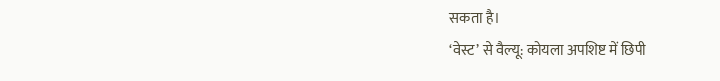सकता है।
‘वेस्ट’ से वैल्यू: कोयला अपशिष्ट में छिपी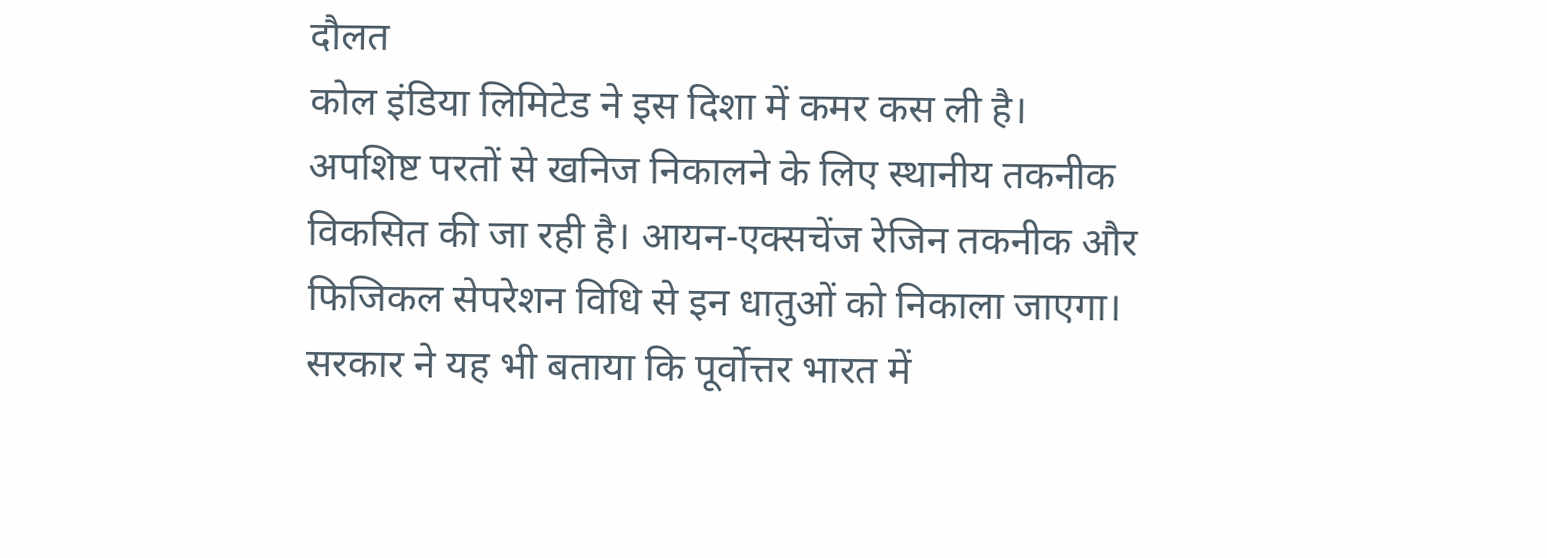दौलत
कोल इंडिया लिमिटेड ने इस दिशा में कमर कस ली है। अपशिष्ट परतों से खनिज निकालने के लिए स्थानीय तकनीक विकसित की जा रही है। आयन-एक्सचेंज रेजिन तकनीक और फिजिकल सेपरेशन विधि से इन धातुओं को निकाला जाएगा। सरकार ने यह भी बताया कि पूर्वोत्तर भारत में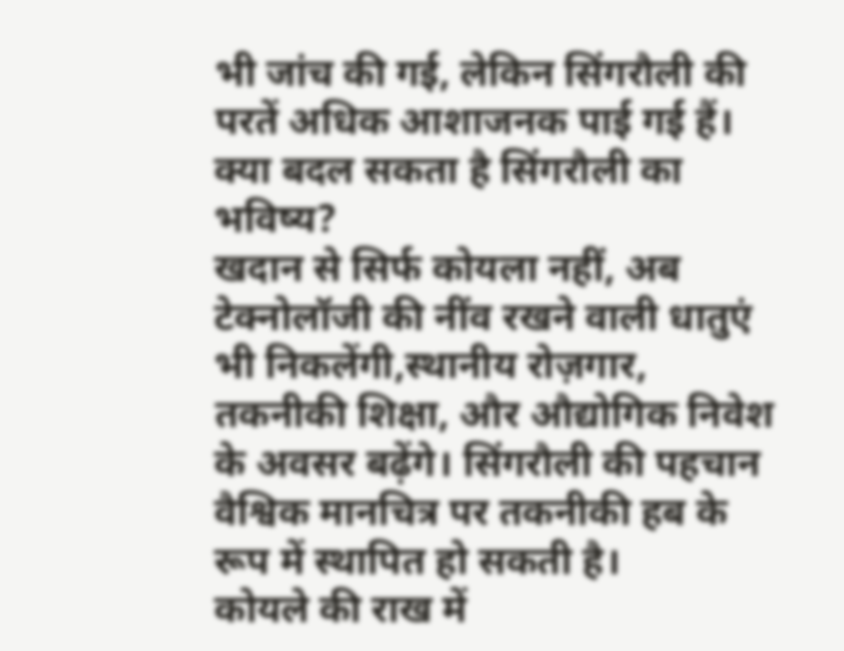भी जांच की गई, लेकिन सिंगरौली की परतें अधिक आशाजनक पाई गई हैं।
क्या बदल सकता है सिंगरौली का भविष्य?
खदान से सिर्फ कोयला नहीं, अब टेक्नोलॉजी की नींव रखने वाली धातुएं भी निकलेंगी,स्थानीय रोज़गार, तकनीकी शिक्षा, और औद्योगिक निवेश के अवसर बढ़ेंगे। सिंगरौली की पहचान वैश्विक मानचित्र पर तकनीकी हब के रूप में स्थापित हो सकती है।
कोयले की राख में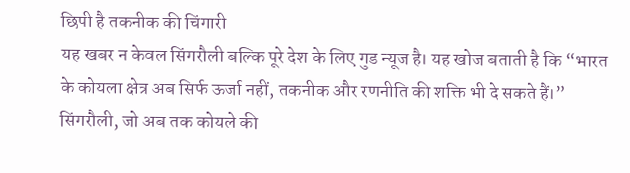छिपी है तकनीक की चिंगारी
यह खबर न केवल सिंगरौली बल्कि पूरे देश के लिए गुड न्यूज है। यह खोज बताती है कि “भारत के कोयला क्षेत्र अब सिर्फ ऊर्जा नहीं, तकनीक और रणनीति की शक्ति भी दे सकते हैं।” सिंगरौली, जो अब तक कोयले की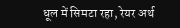धूल में सिमटा रहा, रेयर अर्थ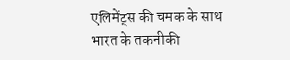एलिमेंट्स की चमक के साथ भारत के तकनीकी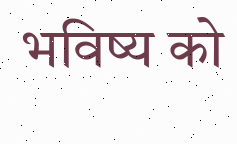भविष्य को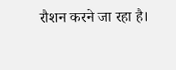रौशन करने जा रहा है।